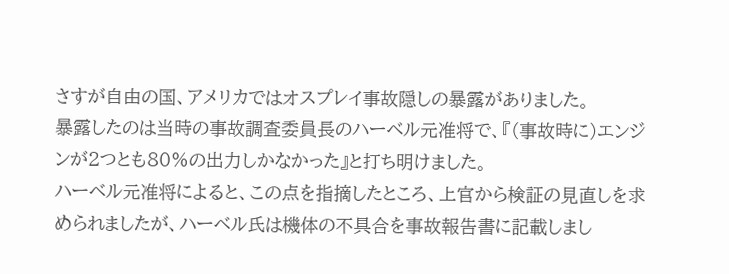さすが自由の国、アメリカではオスプレイ事故隠しの暴露がありました。
暴露したのは当時の事故調査委員長のハーベル元准将で、『(事故時に)エンジンが2つとも80%の出力しかなかった』と打ち明けました。
ハーベル元准将によると、この点を指摘したところ、上官から検証の見直しを求められましたが、ハーベル氏は機体の不具合を事故報告書に記載しまし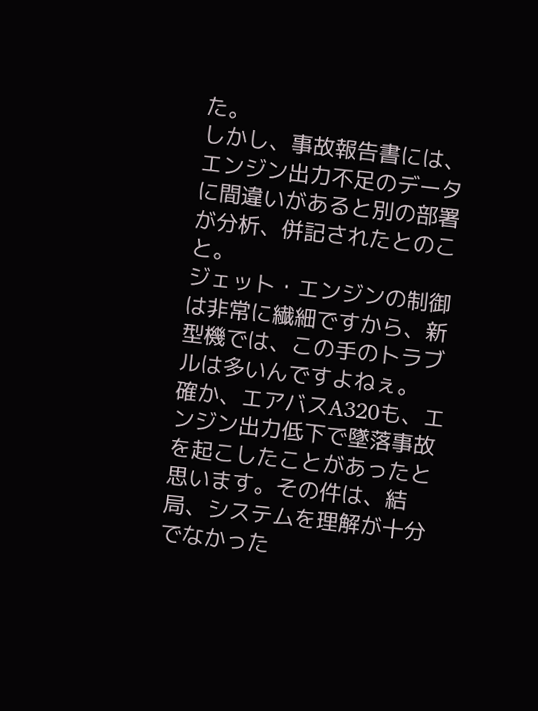た。
しかし、事故報告書には、エンジン出力不足のデータに間違いがあると別の部署が分析、併記されたとのこと。
ジェット・エンジンの制御は非常に繊細ですから、新型機では、この手のトラブルは多いんですよねぇ。
確か、エアバスA320も、エンジン出力低下で墜落事故を起こしたことがあったと思います。その件は、結局、システムを理解が十分でなかった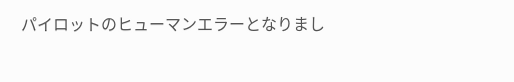パイロットのヒューマンエラーとなりまし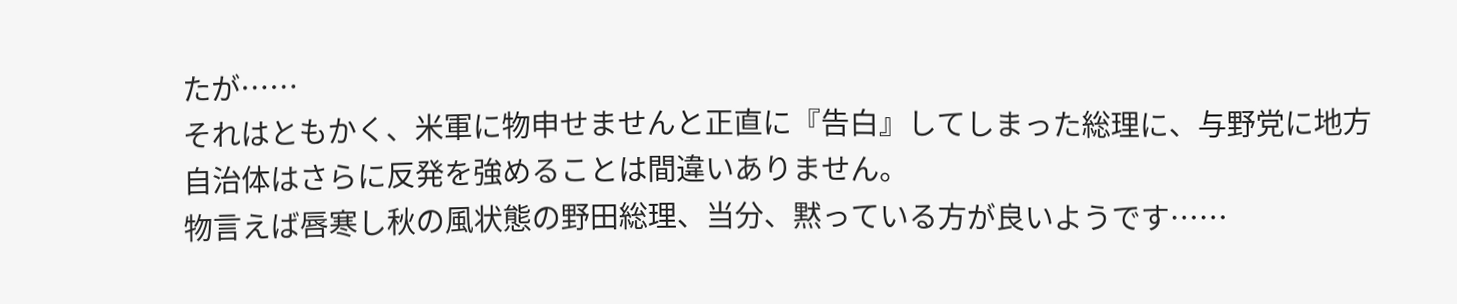たが……
それはともかく、米軍に物申せませんと正直に『告白』してしまった総理に、与野党に地方自治体はさらに反発を強めることは間違いありません。
物言えば唇寒し秋の風状態の野田総理、当分、黙っている方が良いようです……